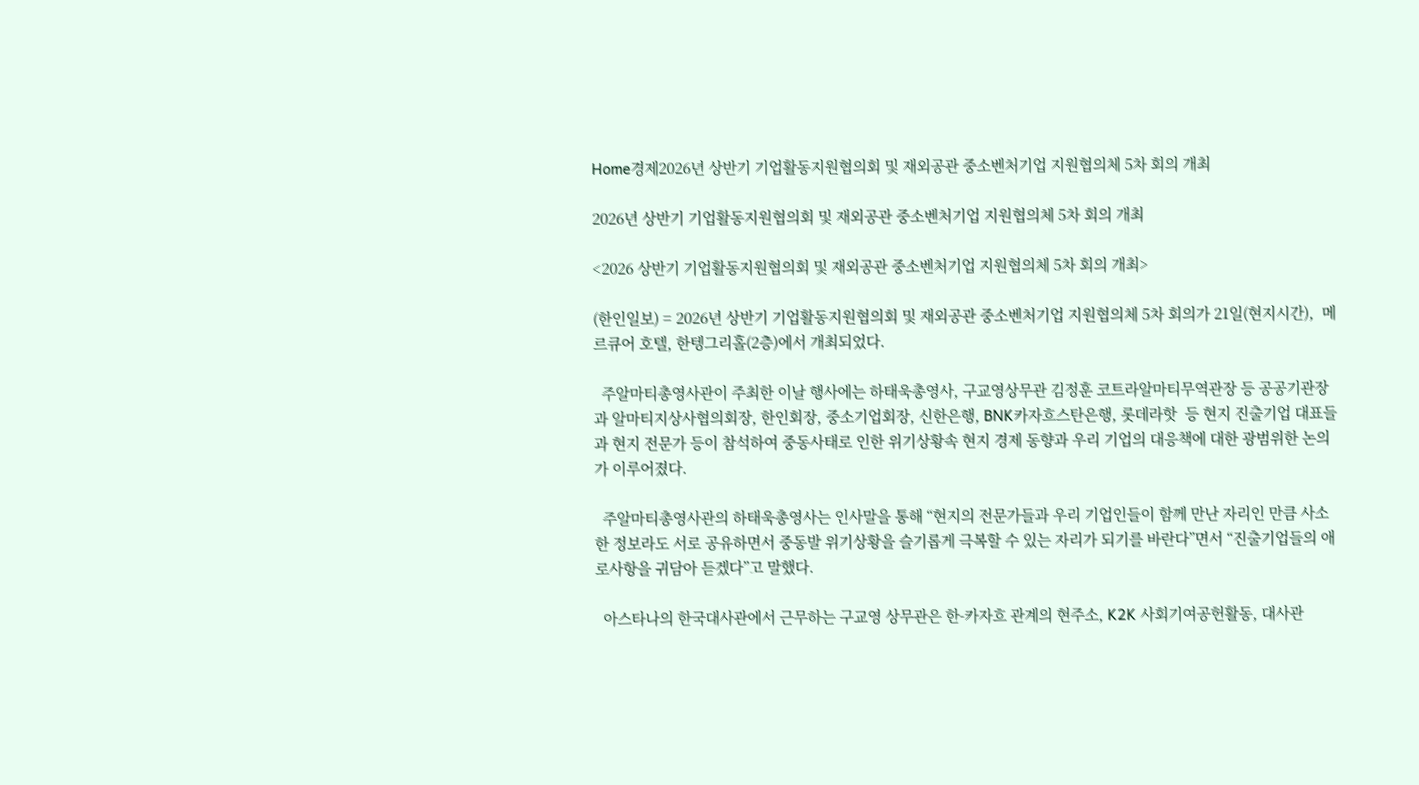Home경제2026년 상반기 기업활동지원협의회 및 재외공관 중소벤처기업 지원협의체 5차 회의 개최

2026년 상반기 기업활동지원협의회 및 재외공관 중소벤처기업 지원협의체 5차 회의 개최

<2026 상반기 기업활동지원협의회 및 재외공관 중소벤처기업 지원협의체 5차 회의 개최>

(한인일보) = 2026년 상반기 기업활동지원협의회 및 재외공관 중소벤처기업 지원협의체 5차 회의가 21일(현지시간),  메르큐어 호텔, 한텡그리홀(2층)에서 개최되었다.

  주알마티총영사관이 주최한 이날 행사에는 하태욱총영사, 구교영상무관 김정훈 코트라알마티무역관장 등 공공기관장과 알마티지상사협의회장, 한인회장, 중소기업회장, 신한은행, BNK카자흐스탄은행, 롯데라핫  등 현지 진출기업 대표들과 현지 전문가 등이 참석하여 중동사태로 인한 위기상황속 현지 경제 동향과 우리 기업의 대응책에 대한 광범위한 논의가 이루어졌다.

  주알마티총영사관의 하태욱총영사는 인사말을 통해 “현지의 전문가들과 우리 기업인들이 함께 만난 자리인 만큼 사소한 정보라도 서로 공유하면서 중동발 위기상황을 슬기롭게 극복할 수 있는 자리가 되기를 바란다”면서 “진출기업들의 애로사항을 귀담아 듣겠다”고 말했다.

  아스타나의 한국대사관에서 근무하는 구교영 상무관은 한-카자흐 관계의 현주소, K2K 사회기여공헌활동, 대사관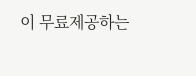이 무료제공하는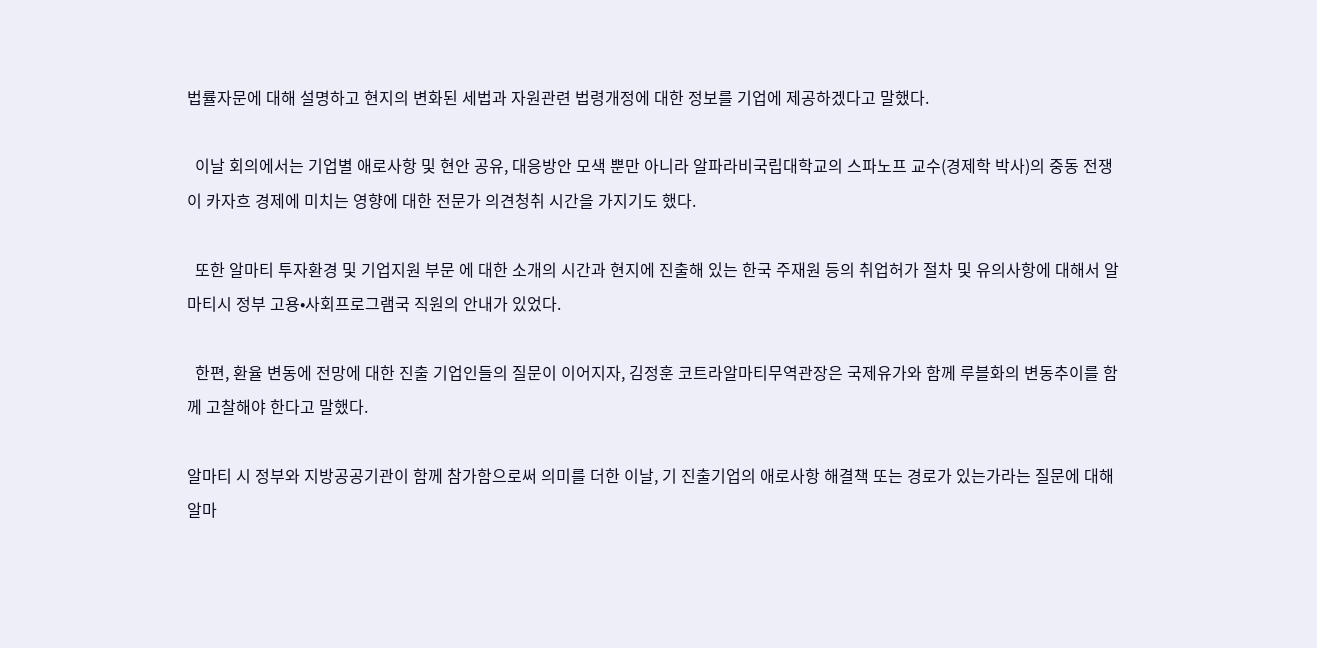법률자문에 대해 설명하고 현지의 변화된 세법과 자원관련 법령개정에 대한 정보를 기업에 제공하겠다고 말했다.

  이날 회의에서는 기업별 애로사항 및 현안 공유, 대응방안 모색 뿐만 아니라 알파라비국립대학교의 스파노프 교수(경제학 박사)의 중동 전쟁이 카자흐 경제에 미치는 영향에 대한 전문가 의견청취 시간을 가지기도 했다.

  또한 알마티 투자환경 및 기업지원 부문 에 대한 소개의 시간과 현지에 진출해 있는 한국 주재원 등의 취업허가 절차 및 유의사항에 대해서 알마티시 정부 고용•사회프로그램국 직원의 안내가 있었다.

  한편, 환율 변동에 전망에 대한 진출 기업인들의 질문이 이어지자, 김정훈 코트라알마티무역관장은 국제유가와 함께 루블화의 변동추이를 함께 고찰해야 한다고 말했다.

알마티 시 정부와 지방공공기관이 함께 참가함으로써 의미를 더한 이날, 기 진출기업의 애로사항 해결책 또는 경로가 있는가라는 질문에 대해 알마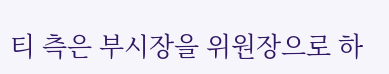티 측은 부시장을 위원장으로 하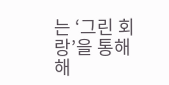는 ‘그린 회랑’을 통해 해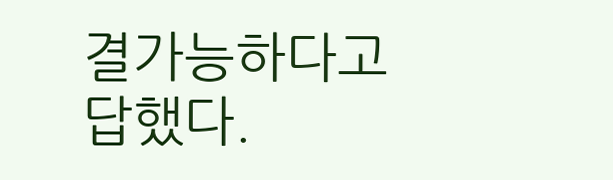결가능하다고 답했다.